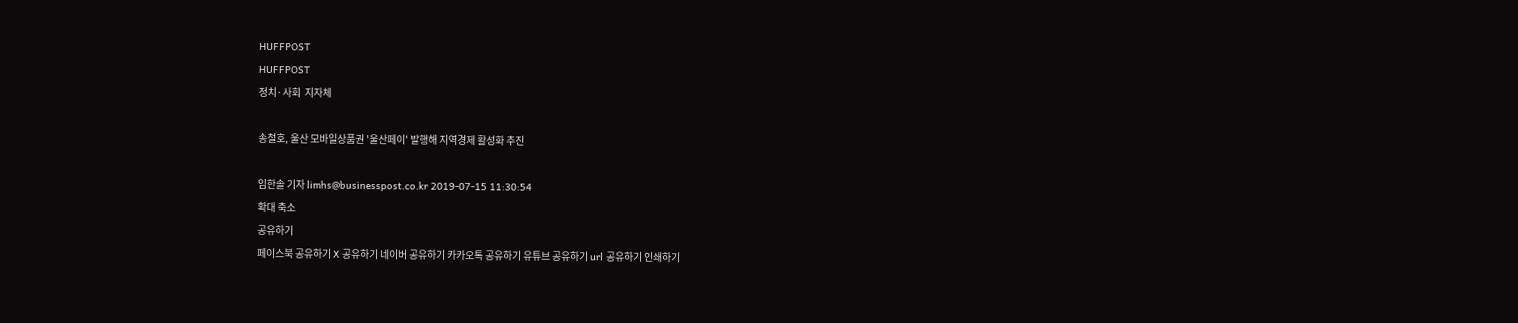HUFFPOST
HUFFPOST
정치·사회  지자체

송철호, 울산 모바일상품권 '울산페이' 발행해 지역경제 활성화 추진

임한솔 기자 limhs@businesspost.co.kr 2019-07-15 11:30:54
확대 축소
공유하기
페이스북 공유하기 X 공유하기 네이버 공유하기 카카오톡 공유하기 유튜브 공유하기 url 공유하기 인쇄하기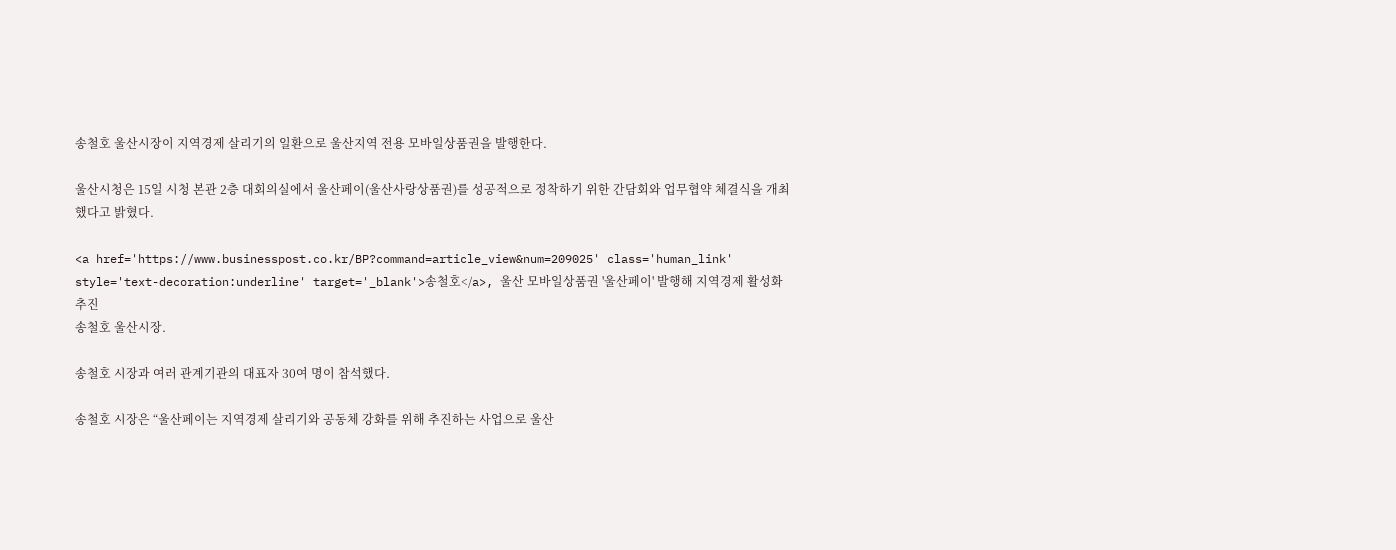송철호 울산시장이 지역경제 살리기의 일환으로 울산지역 전용 모바일상품권을 발행한다.

울산시청은 15일 시청 본관 2층 대회의실에서 울산페이(울산사랑상품권)를 성공적으로 정착하기 위한 간담회와 업무협약 체결식을 개최했다고 밝혔다.

<a href='https://www.businesspost.co.kr/BP?command=article_view&num=209025' class='human_link' style='text-decoration:underline' target='_blank'>송철호</a>, 울산 모바일상품권 '울산페이' 발행해 지역경제 활성화 추진
송철호 울산시장.

송철호 시장과 여러 관계기관의 대표자 30여 명이 참석했다.

송철호 시장은 “울산페이는 지역경제 살리기와 공동체 강화를 위해 추진하는 사업으로 울산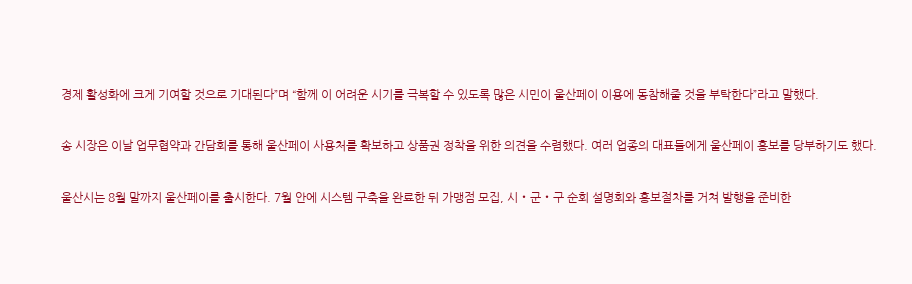경제 활성화에 크게 기여할 것으로 기대된다”며 “함께 이 어려운 시기를 극복할 수 있도록 많은 시민이 울산페이 이용에 동참해줄 것을 부탁한다”라고 말했다.

송 시장은 이날 업무협약과 간담회를 통해 울산페이 사용처를 확보하고 상품권 정착을 위한 의견을 수렴했다. 여러 업종의 대표들에게 울산페이 홍보를 당부하기도 했다.

울산시는 8월 말까지 울산페이를 출시한다. 7월 안에 시스템 구축을 완료한 뒤 가맹점 모집, 시‧군‧구 순회 설명회와 홍보절차를 거쳐 발행을 준비한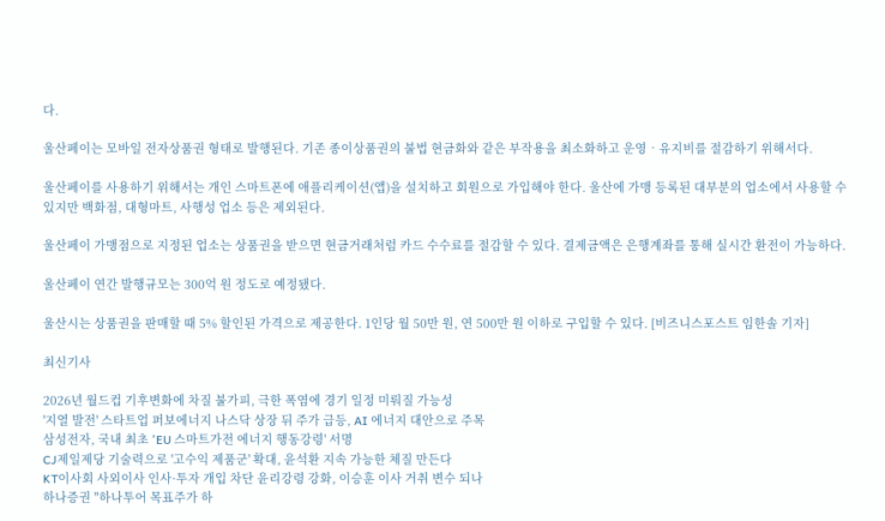다.

울산페이는 모바일 전자상품권 형태로 발행된다. 기존 종이상품권의 불법 현금화와 같은 부작용을 최소화하고 운영‧유지비를 절감하기 위해서다.

울산페이를 사용하기 위해서는 개인 스마트폰에 애플리케이션(앱)을 설치하고 회원으로 가입해야 한다. 울산에 가맹 등록된 대부분의 업소에서 사용할 수 있지만 백화점, 대형마트, 사행성 업소 등은 제외된다.

울산페이 가맹점으로 지정된 업소는 상품권을 받으면 현금거래처럼 카드 수수료를 절감할 수 있다. 결제금액은 은행계좌를 통해 실시간 환전이 가능하다.

울산페이 연간 발행규모는 300억 원 정도로 예정됐다.

울산시는 상품권을 판매할 때 5% 할인된 가격으로 제공한다. 1인당 월 50만 원, 연 500만 원 이하로 구입할 수 있다. [비즈니스포스트 임한솔 기자]

최신기사

2026년 월드컵 기후변화에 차질 불가피, 극한 폭염에 경기 일정 미뤄질 가능성
'지열 발전' 스타트업 퍼보에너지 나스닥 상장 뒤 주가 급등, AI 에너지 대안으로 주목
삼성전자, 국내 최초 'EU 스마트가전 에너지 행동강령' 서명
CJ제일제당 기술력으로 '고수익 제품군' 확대, 윤석환 지속 가능한 체질 만든다
KT이사회 사외이사 인사·투자 개입 차단 윤리강령 강화, 이승훈 이사 거취 변수 되나
하나증권 "하나투어 목표주가 하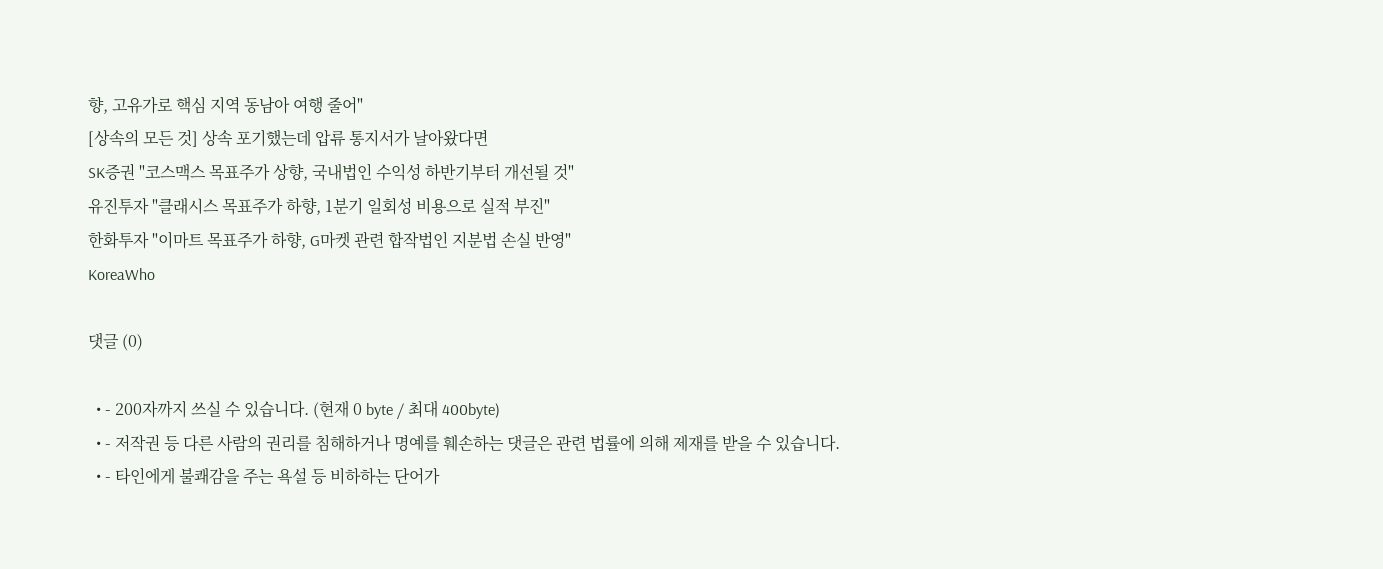향, 고유가로 핵심 지역 동남아 여행 줄어"
[상속의 모든 것] 상속 포기했는데 압류 통지서가 날아왔다면
SK증권 "코스맥스 목표주가 상향, 국내법인 수익성 하반기부터 개선될 것"
유진투자 "클래시스 목표주가 하향, 1분기 일회성 비용으로 실적 부진"
한화투자 "이마트 목표주가 하향, G마켓 관련 합작법인 지분법 손실 반영"
KoreaWho

댓글 (0)

  • - 200자까지 쓰실 수 있습니다. (현재 0 byte / 최대 400byte)
  • - 저작권 등 다른 사람의 권리를 침해하거나 명예를 훼손하는 댓글은 관련 법률에 의해 제재를 받을 수 있습니다.
  • - 타인에게 불쾌감을 주는 욕설 등 비하하는 단어가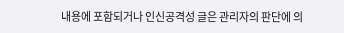내용에 포함되거나 인신공격성 글은 관리자의 판단에 의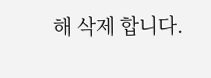해 삭제 합니다.